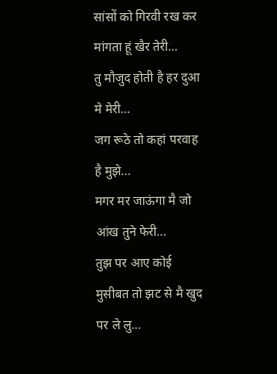सांसों को गिरवी रख कर मांगता हूं खैर तेरी…
तु मौजुद होती है हर दुआ मे मेरी…
जग रूठे तो कहां परवाह है मुझे…
मगर मर जाऊंगा मै जो आंख तुने फेरी…
तुझ पर आए कोई मुसीबत तो झट से मै खुद पर ले लु…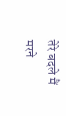तेरे बदले मैं मरने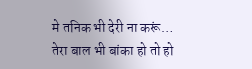मे तनिक भी देरी ना करूं…
तेरा बाल भी बांका हो तो हो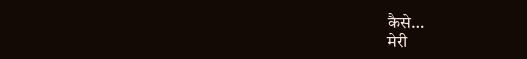कैसे…
मेरी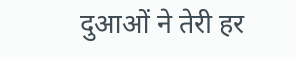दुआओं ने तेरी हर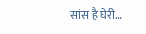सांस है घेरी…